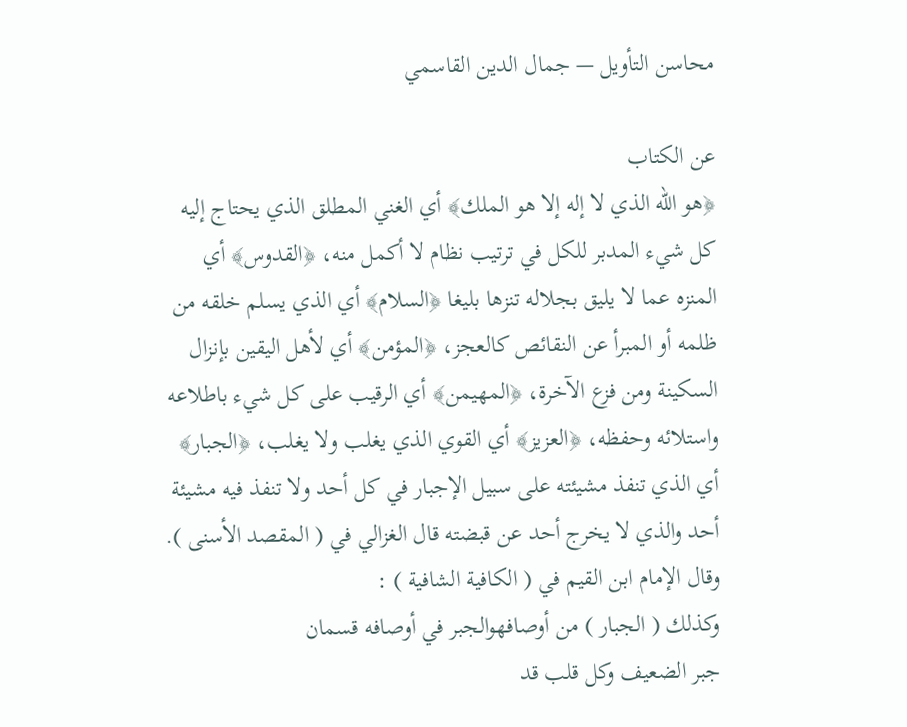محاسن التأويل — جمال الدين القاسمي

عن الكتاب
﴿هو الله الذي لا إله إلا هو الملك﴾ أي الغني المطلق الذي يحتاج إليه كل شيء المدبر للكل في ترتيب نظام لا أكمل منه، ﴿القدوس﴾ أي المنزه عما لا يليق بجلاله تنزها بليغا ﴿السلام﴾ أي الذي يسلم خلقه من ظلمه أو المبرأ عن النقائص كالعجز، ﴿المؤمن﴾ أي لأهل اليقين بإنزال السكينة ومن فزع الآخرة، ﴿المهيمن﴾ أي الرقيب على كل شيء باطلاعه واستلائه وحفظه، ﴿العزيز﴾ أي القوي الذي يغلب ولا يغلب، ﴿الجبار﴾ أي الذي تنفذ مشيئته على سبيل الإجبار في كل أحد ولا تنفذ فيه مشيئة أحد والذي لا يخرج أحد عن قبضته قال الغزالي في ( المقصد الأسنى ).
وقال الإمام ابن القيم في ( الكافية الشافية ) :
وكذلك ( الجبار ) من أوصافهوالجبر في أوصافه قسمان
جبر الضعيف وكل قلب قد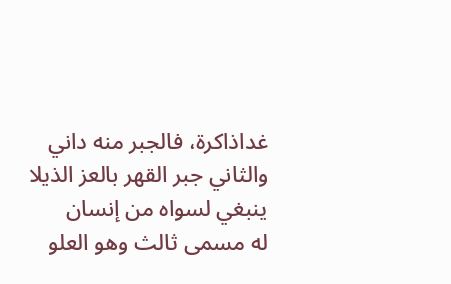غداذاكرة، فالجبر منه داني
والثاني جبر القهر بالعز الذيلا ينبغي لسواه من إنسان
له مسمى ثالث وهو العلو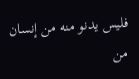فليس يدنو منه من إنسان
من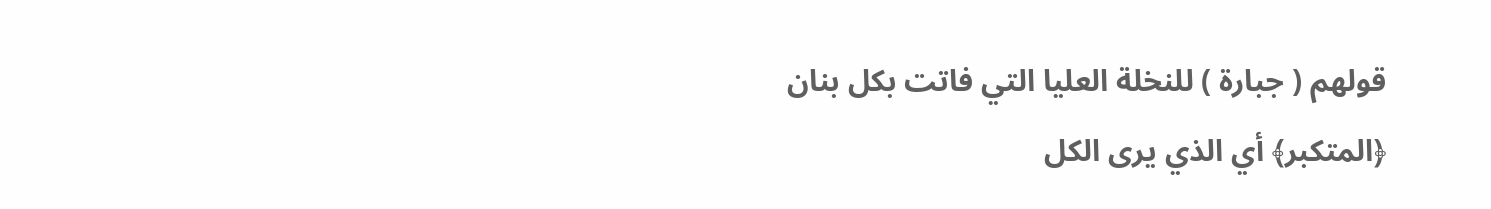قولهم ( جبارة ) للنخلة العليا التي فاتت بكل بنان
﴿المتكبر﴾ أي الذي يرى الكل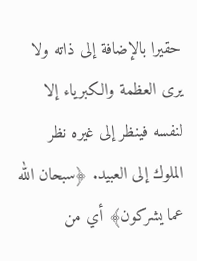حقيرا بالإضافة إلى ذاته ولا يرى العظمة والكبرياء إلا لنفسه فينظر إلى غيره نظر الملوك إلى العبيد. ﴿سبحان الله عما يشركون﴾ أي من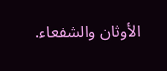الأوثان والشفعاء.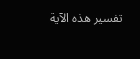تفسير هذه الآية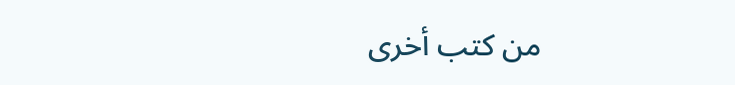من كتب أخرى